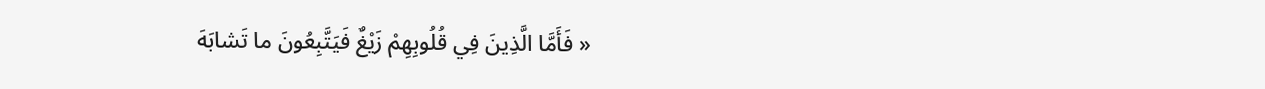« فَأَمَّا الَّذِينَ فِي قُلُوبِهِمْ زَيْغٌ فَيَتَّبِعُونَ ما تَشابَهَ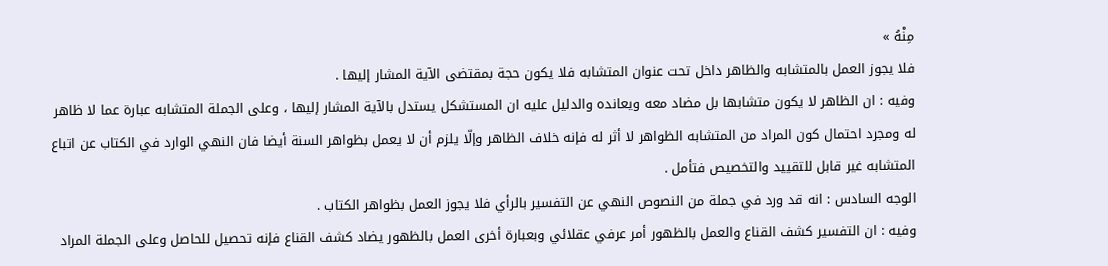مِنْهُ »
فلا يجوز العمل بالمتشابه والظاهر داخل تحت عنوان المتشابه فلا يكون حجة بمقتضى الآية المشار إليها .
وفيه : ان الظاهر لا يكون متشابها بل مضاد معه ويعانده والدليل عليه ان المستشكل يستدل بالآية المشار إليها ، وعلى الجملة المتشابه عبارة عما لا ظاهر له ومجرد احتمال كون المراد من المتشابه الظواهر لا أثر له فإنه خلاف الظاهر وإلّا يلزم أن لا يعمل بظواهر السنة أيضا فان النهي الوارد في الكتاب عن اتباع المتشابه غير قابل للتقييد والتخصيص فتأمل .
الوجه السادس : انه قد ورد في جملة من النصوص النهي عن التفسير بالرأي فلا يجوز العمل بظواهر الكتاب .
وفيه : ان التفسير كشف القناع والعمل بالظهور أمر عرفي عقلائي وبعبارة أخرى العمل بالظهور يضاد كشف القناع فإنه تحصيل للحاصل وعلى الجملة المراد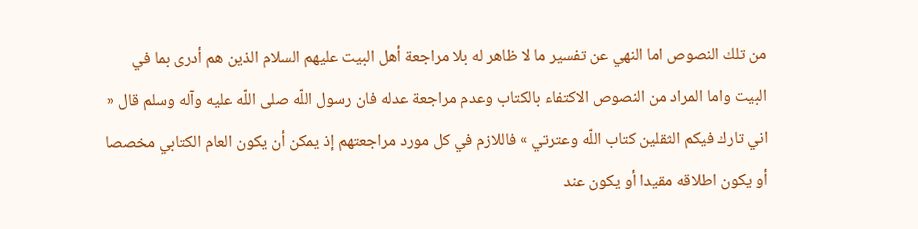من تلك النصوص اما النهي عن تفسير ما لا ظاهر له بلا مراجعة أهل البيت عليهم السلام الذين هم أدرى بما في البيت واما المراد من النصوص الاكتفاء بالكتاب وعدم مراجعة عدله فان رسول اللّه صلى اللّه عليه وآله وسلم قال « اني تارك فيكم الثقلين كتاب اللّه وعترتي » فاللازم في كل مورد مراجعتهم إذ يمكن أن يكون العام الكتابي مخصصا أو يكون اطلاقه مقيدا أو يكون عند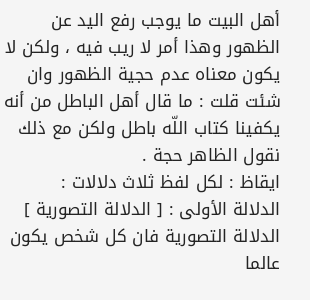أهل البيت ما يوجب رفع اليد عن الظهور وهذا أمر لا ريب فيه ، ولكن لا يكون معناه عدم حجية الظهور وان شئت قلت : ما قال أهل الباطل من أنه يكفينا كتاب اللّه باطل ولكن مع ذلك نقول الظاهر حجة .
ايقاظ : لكل لفظ ثلاث دلالات :
الدلالة الأولى : [ الدلالة التصورية ]
الدلالة التصورية فان كل شخص يكون عالما